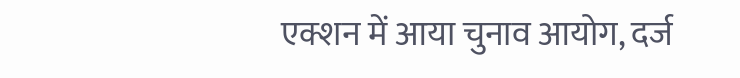एक्शन में आया चुनाव आयोग, दर्ज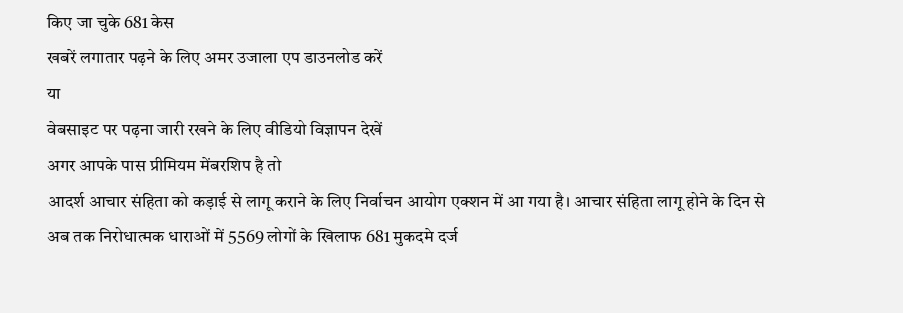किए जा चुके 681 केस
खबरें लगातार पढ़ने के लिए अमर उजाला एप डाउनलोड करें
या
वेबसाइट पर पढ़ना जारी रखने के लिए वीडियो विज्ञापन देखें
अगर आपके पास प्रीमियम मेंबरशिप है तो
आदर्श आचार संहिता को कड़ाई से लागू कराने के लिए निर्वाचन आयोग एक्शन में आ गया है। आचार संहिता लागू होने के दिन से अब तक निरोधात्मक धाराओं में 5569 लोगों के खिलाफ 681 मुकदमे दर्ज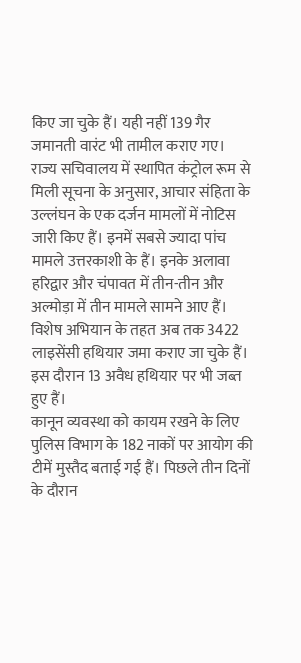किए जा चुके हैं। यही नहीं 139 गैर जमानती वारंट भी तामील कराए गए।
राज्य सचिवालय में स्थापित कंट्रोल रूम से मिली सूचना के अनुसार, आचार संहिता के उल्लंघन के एक दर्जन मामलों में नोटिस जारी किए हैं। इनमें सबसे ज्यादा पांच मामले उत्तरकाशी के हैं। इनके अलावा हरिद्वार और चंपावत में तीन-तीन और अल्मोड़ा में तीन मामले सामने आए हैं। विशेष अभियान के तहत अब तक 3422 लाइसेंसी हथियार जमा कराए जा चुके हैं। इस दौरान 13 अवैध हथियार पर भी जब्त हुए हैं।
कानून व्यवस्था को कायम रखने के लिए पुलिस विभाग के 182 नाकों पर आयोग की टीमें मुस्तैद बताई गई हैं। पिछले तीन दिनों के दौरान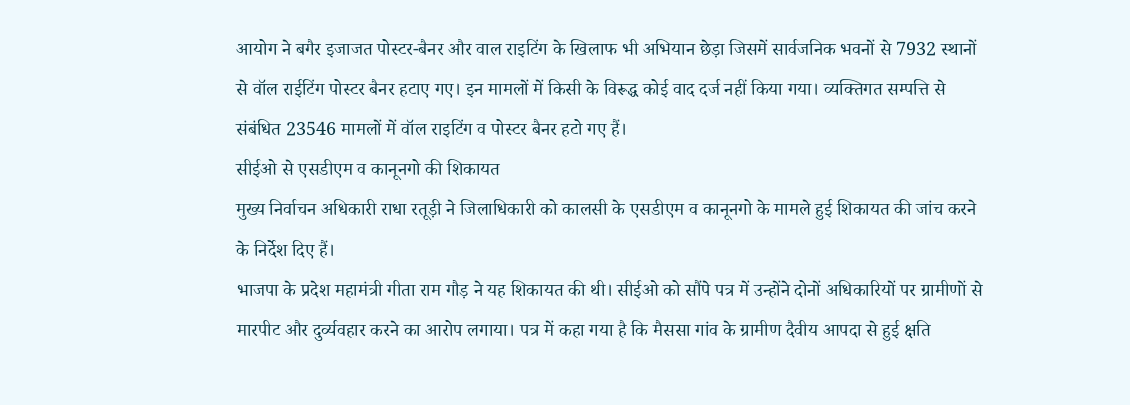आयोग ने बगैर इजाजत पोस्टर-बैनर और वाल राइटिंग के खिलाफ भी अभियान छेड़ा जिसमें सार्वजनिक भवनों से 7932 स्थानों से वॉल राईटिंग पोस्टर बैनर हटाए गए। इन मामलों में किसी के विरूद्ध कोई वाद दर्ज नहीं किया गया। व्यक्तिगत सम्पत्ति से संबंधित 23546 मामलों में वॉल राइटिंग व पोस्टर बैनर हटो गए हैं।
सीईओ से एसडीएम व कानूनगो की शिकायत
मुख्य निर्वाचन अधिकारी राधा रतूड़ी ने जिलाधिकारी को कालसी के एसडीएम व कानूनगो के मामले हुई शिकायत की जांच करने के निर्देश दिए हैं।
भाजपा के प्रदेश महामंत्री गीता राम गौड़ ने यह शिकायत की थी। सीईओ को सौंपे पत्र में उन्होंने दोनों अधिकारियों पर ग्रामीणों से मारपीट और दुर्व्यवहार करने का आरोप लगाया। पत्र में कहा गया है कि मैससा गांव के ग्रामीण दैवीय आपदा से हुई क्षति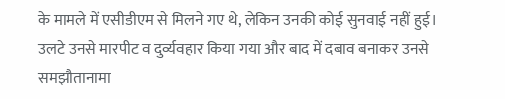के मामले में एसीडीएम से मिलने गए थे, लेकिन उनकी कोई सुनवाई नहीं हुई।
उलटे उनसे मारपीट व दुर्व्यवहार किया गया और बाद में दबाव बनाकर उनसे समझौतानामा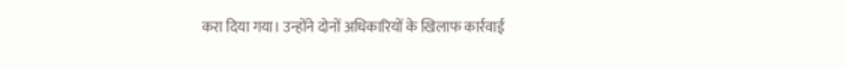करा दिया गया। उन्होंने दोनों अधिकारियों के खिलाफ कार्रवाई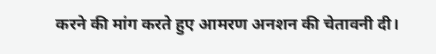करने की मांग करते हुए आमरण अनशन की चेतावनी दी।